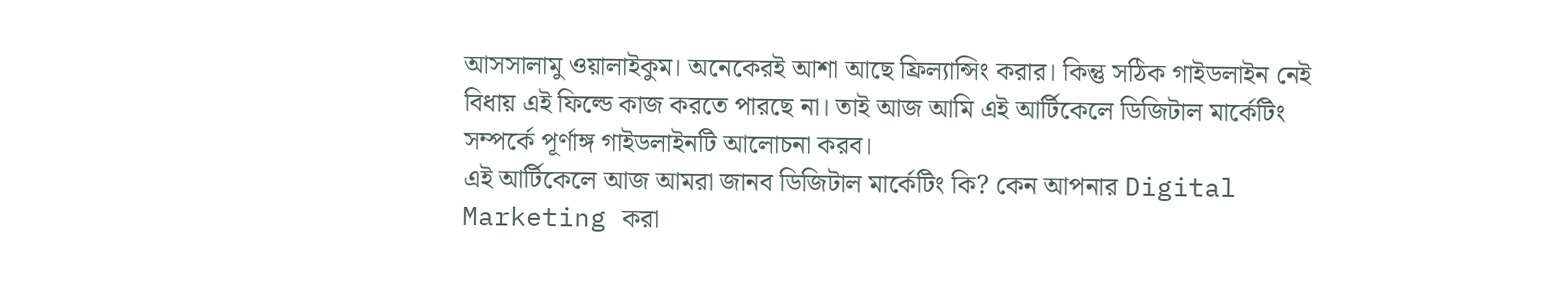আসসালামু ওয়ালাইকুম। অনেকেরই আশা আছে ফ্রিল্যান্সিং করার। কিন্তু সঠিক গাইডলাইন নেই বিধায় এই ফিল্ডে কাজ করতে পারছে না। তাই আজ আমি এই আর্টিকেলে ডিজিটাল মার্কেটিং সম্পর্কে পূর্ণাঙ্গ গাইডলাইনটি আলোচনা করব।
এই আর্টিকেলে আজ আমরা জানব ডিজিটাল মার্কেটিং কি? কেন আপনার Digital Marketing করা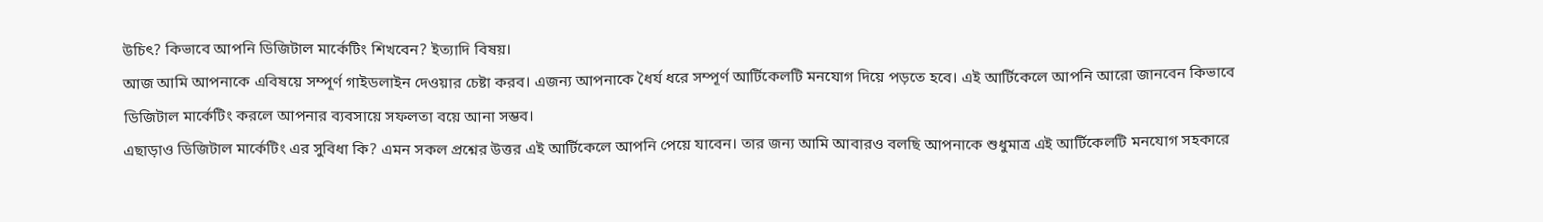উচিৎ? কিভাবে আপনি ডিজিটাল মার্কেটিং শিখবেন? ইত্যাদি বিষয়।
আজ আমি আপনাকে এবিষয়ে সম্পূর্ণ গাইডলাইন দেওয়ার চেষ্টা করব। এজন্য আপনাকে ধৈর্য ধরে সম্পূর্ণ আর্টিকেলটি মনযোগ দিয়ে পড়তে হবে। এই আর্টিকেলে আপনি আরো জানবেন কিভাবে ডিজিটাল মার্কেটিং করলে আপনার ব্যবসায়ে সফলতা বয়ে আনা সম্ভব।
এছাড়াও ডিজিটাল মার্কেটিং এর সুবিধা কি? এমন সকল প্রশ্নের উত্তর এই আর্টিকেলে আপনি পেয়ে যাবেন। তার জন্য আমি আবারও বলছি আপনাকে শুধুমাত্র এই আর্টিকেলটি মনযোগ সহকারে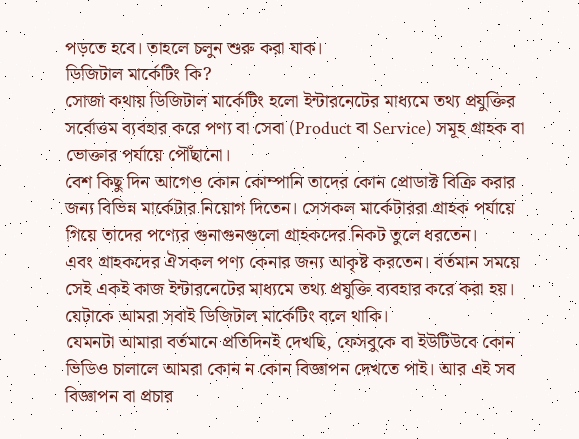পড়তে হবে। তাহলে চলুন শুরু করা যাক।
ডিজিটাল মার্কেটিং কি?
সোজা কথায় ডিজিটাল মার্কেটিং হলো ইন্টারনেটের মাধ্যমে তথ্য প্রযুক্তির সর্বোত্তম ব্যবহার করে পণ্য বা সেবা (Product বা Service) সমূহ গ্রাহক বা ভোক্তার পর্যায়ে পৌঁছানো।
বেশ কিছু দিন আগেও কোন কোম্পানি তাদের কোন প্রোডাক্ট বিক্রি করার জন্য বিভিন্ন মার্কেটার নিয়োগ দিতেন। সেসকল মার্কেটাররা গ্রাহক পর্যায়ে গিয়ে তাদের পণ্যের গুনাগুনগুলো গ্রাহকদের নিকট তুলে ধরতেন।
এবং গ্রাহকদের ঐসকল পণ্য কেনার জন্য আকৃষ্ট করতেন। বর্তমান সময়ে সেই একই কাজ ইন্টারনেটের মাধ্যমে তথ্য প্রযুক্তি ব্যবহার করে করা হয়। যেটাকে আমরা সবাই ডিজিটাল মার্কেটিং বলে থাকি।
যেমনটা আমারা বর্তমানে প্রতিদিনই দেখছি, ফেসবুকে বা ইউটিউবে কোন ভিডিও চালালে আমরা কোন ন কোন বিজ্ঞাপন দেখতে পাই। আর এই সব বিজ্ঞাপন বা প্রচার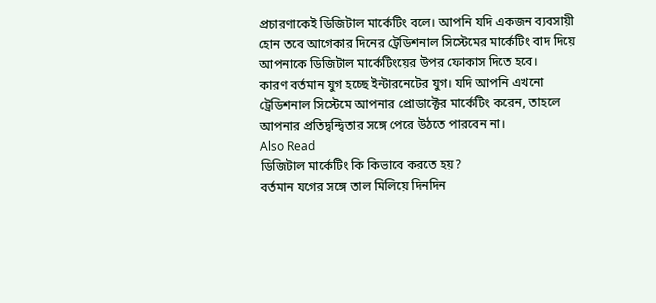প্রচারণাকেই ডিজিটাল মার্কেটিং বলে। আপনি যদি একজন ব্যবসায়ী হোন তবে আগেকার দিনের ট্রেডিশনাল সিস্টেমের মার্কেটিং বাদ দিয়ে আপনাকে ডিজিটাল মার্কেটিংয়ের উপর ফোকাস দিতে হবে।
কারণ বর্তমান যুগ হচ্ছে ইন্টারনেটের যুগ। যদি আপনি এখনো ট্রেডিশনাল সিস্টেমে আপনার প্রোডাক্টের মার্কেটিং করেন, তাহলে আপনার প্রতিদ্বন্দ্বিতার সঙ্গে পেরে উঠতে পারবেন না।
Also Read
ডিজিটাল মার্কেটিং কি কিভাবে করতে হয়?
বর্তমান যগের সঙ্গে তাল মিলিয়ে দিনদিন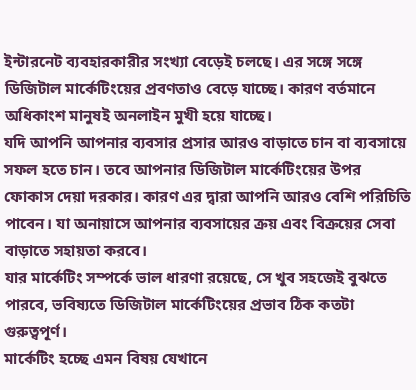ইন্টারনেট ব্যবহারকারীর সংখ্যা বেড়েই চলছে। এর সঙ্গে সঙ্গে ডিজিটাল মার্কেটিংয়ের প্রবণতাও বেড়ে যাচ্ছে। কারণ বর্তমানে অধিকাংশ মানুষই অনলাইন মুখী হয়ে যাচ্ছে।
যদি আপনি আপনার ব্যবসার প্রসার আরও বাড়াতে চান বা ব্যবসায়ে সফল হতে চান। তবে আপনার ডিজিটাল মার্কেটিংয়ের উপর ফোকাস দেয়া দরকার। কারণ এর দ্বারা আপনি আরও বেশি পরিচিতি পাবেন। যা অনায়াসে আপনার ব্যবসায়ের ক্রয় এবং বিক্রয়ের সেবা বাড়াতে সহায়তা করবে।
যার মার্কেটিং সম্পর্কে ভাল ধারণা রয়েছে, সে খুব সহজেই বুঝতে পারবে, ভবিষ্যতে ডিজিটাল মার্কেটিংয়ের প্রভাব ঠিক কতটা গুরুত্বপূর্ণ।
মার্কেটিং হচ্ছে এমন বিষয় যেখানে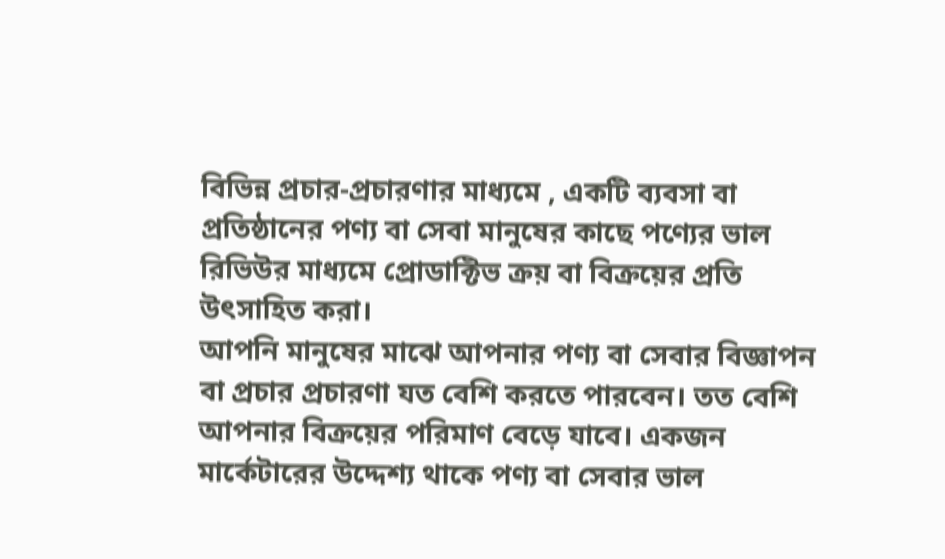বিভিন্ন প্রচার-প্রচারণার মাধ্যমে , একটি ব্যবসা বা প্রতিষ্ঠানের পণ্য বা সেবা মানুষের কাছে পণ্যের ভাল রিভিউর মাধ্যমে প্রোডাক্টিভ ক্রয় বা বিক্রয়ের প্রতি উৎসাহিত করা।
আপনি মানুষের মাঝে আপনার পণ্য বা সেবার বিজ্ঞাপন বা প্রচার প্রচারণা যত বেশি করতে পারবেন। তত বেশি আপনার বিক্রয়ের পরিমাণ বেড়ে যাবে। একজন মার্কেটারের উদ্দেশ্য থাকে পণ্য বা সেবার ভাল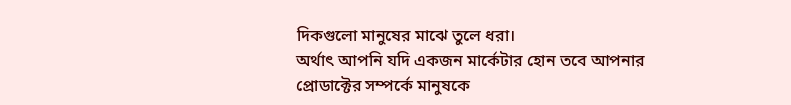দিকগুলো মানুষের মাঝে তুলে ধরা।
অর্থাৎ আপনি যদি একজন মার্কেটার হোন তবে আপনার প্রোডাক্টের সম্পর্কে মানুষকে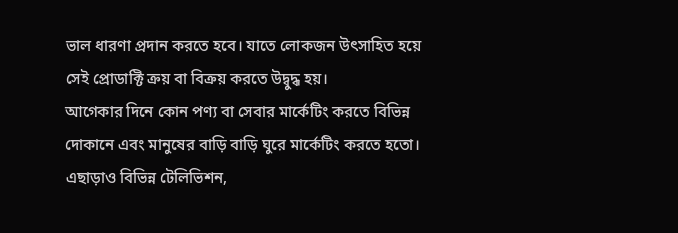ভাল ধারণা প্রদান করতে হবে। যাতে লোকজন উৎসাহিত হয়ে সেই প্রোডাক্টি ক্রয় বা বিক্রয় করতে উদ্বুদ্ধ হয়।
আগেকার দিনে কোন পণ্য বা সেবার মার্কেটিং করতে বিভিন্ন দোকানে এবং মানুষের বাড়ি বাড়ি ঘুরে মার্কেটিং করতে হতো। এছাড়াও বিভিন্ন টেলিভিশন,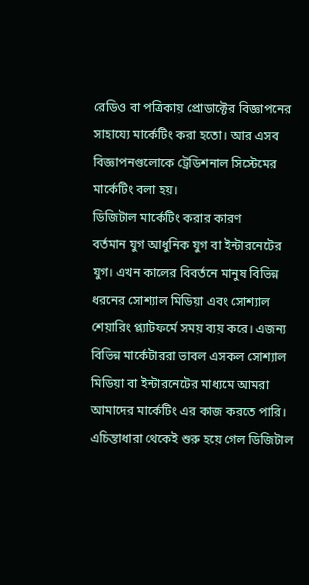রেডিও বা পত্রিকায় প্রোডাক্টের বিজ্ঞাপনের সাহায্যে মার্কেটিং করা হতো। আর এসব বিজ্ঞাপনগুলোকে ট্রেডিশনাল সিস্টেমের মার্কেটিং বলা হয়।
ডিজিটাল মার্কেটিং করার কারণ
বর্তমান যুগ আধুনিক যুগ বা ইন্টারনেটের যুগ। এখন কালের বিবর্তনে মানুষ বিভিন্ন ধরনের সোশ্যাল মিডিয়া এবং সোশ্যাল শেয়ারিং প্ল্যাটফর্মে সময় ব্যয় করে। এজন্য বিভিন্ন মার্কেটাররা ভাবল এসকল সোশ্যাল মিডিয়া বা ইন্টারনেটের মাধ্যমে আমরা আমাদের মার্কেটিং এর কাজ করতে পারি। এচিন্তাধারা থেকেই শুরু হয়ে গেল ডিজিটাল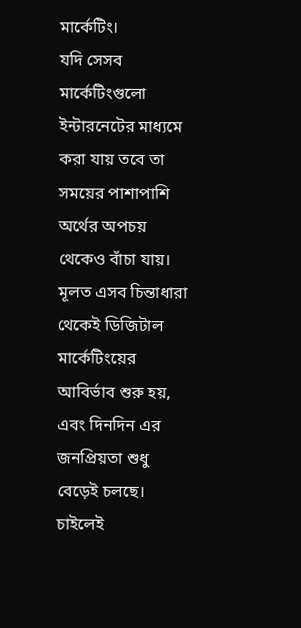মার্কেটিং।
যদি সেসব মার্কেটিংগুলো ইন্টারনেটের মাধ্যমে করা যায় তবে তা সময়ের পাশাপাশি অর্থের অপচয় থেকেও বাঁচা যায়। মূলত এসব চিন্তাধারা থেকেই ডিজিটাল মার্কেটিংয়ের আবির্ভাব শুরু হয়, এবং দিনদিন এর জনপ্রিয়তা শুধু বেড়েই চলছে। চাইলেই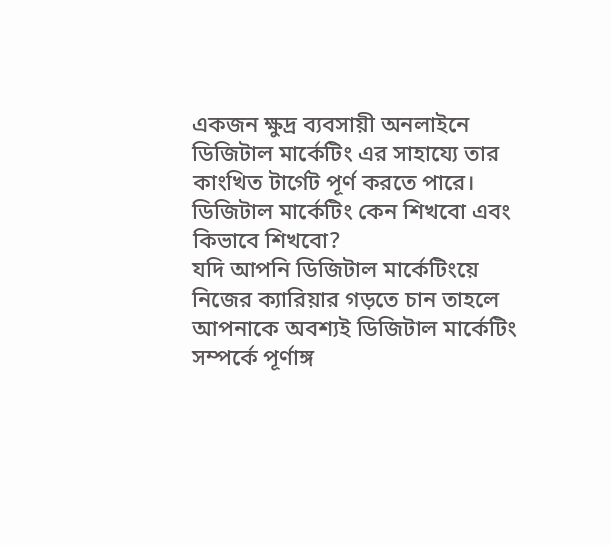একজন ক্ষুদ্র ব্যবসায়ী অনলাইনে ডিজিটাল মার্কেটিং এর সাহায্যে তার কাংখিত টার্গেট পূর্ণ করতে পারে।
ডিজিটাল মার্কেটিং কেন শিখবো এবং কিভাবে শিখবো?
যদি আপনি ডিজিটাল মার্কেটিংয়ে নিজের ক্যারিয়ার গড়তে চান তাহলে আপনাকে অবশ্যই ডিজিটাল মার্কেটিং সম্পর্কে পূর্ণাঙ্গ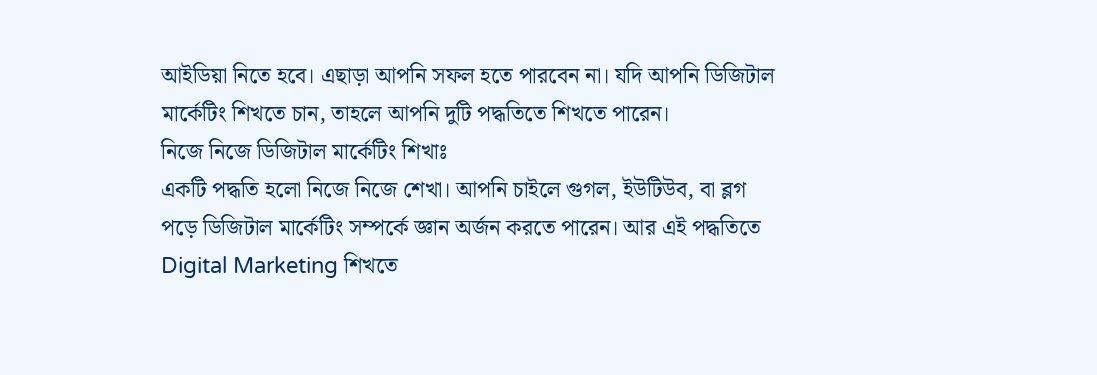আইডিয়া নিতে হবে। এছাড়া আপনি সফল হতে পারবেন না। যদি আপনি ডিজিটাল মার্কেটিং শিখতে চান, তাহলে আপনি দুটি পদ্ধতিতে শিখতে পারেন।
নিজে নিজে ডিজিটাল মার্কেটিং শিখাঃ
একটি পদ্ধতি হলো নিজে নিজে শেখা। আপনি চাইলে গুগল, ইউটিউব, বা ব্লগ পড়ে ডিজিটাল মার্কেটিং সম্পর্কে জ্ঞান অর্জন করতে পারেন। আর এই পদ্ধতিতে Digital Marketing শিখতে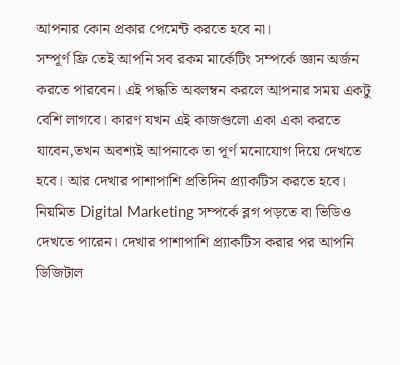আপনার কোন প্রকার পেমেন্ট করতে হবে না।
সম্পূর্ণ ফ্রি তেই আপনি সব রকম মার্কেটিং সম্পর্কে জ্ঞান অর্জন করতে পারবেন। এই পদ্ধতি অবলম্বন করলে আপনার সময় একটু বেশি লাগবে। কারণ যখন এই কাজগুলো একা একা করতে যাবেন,তখন অবশ্যই আপনাকে তা পূর্ণ মনোযোগ দিয়ে দেখতে হবে। আর দেখার পাশাপাশি প্রতিদিন প্র্যাকটিস করতে হবে।
নিয়মিত Digital Marketing সম্পর্কে ব্লগ পড়তে বা ভিডিও দেখতে পারেন। দেখার পাশাপাশি প্র্যাকটিস করার পর আপনি ডিজিটাল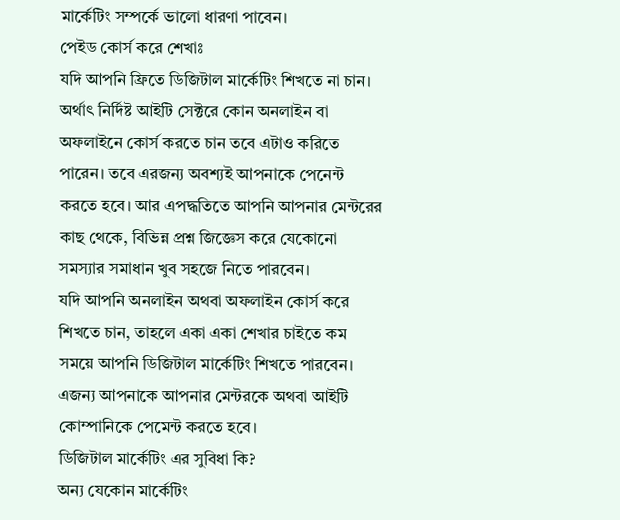মার্কেটিং সম্পর্কে ভালো ধারণা পাবেন।
পেইড কোর্স করে শেখাঃ
যদি আপনি ফ্রিতে ডিজিটাল মার্কেটিং শিখতে না চান। অর্থাৎ নির্দিষ্ট আইটি সেক্টরে কোন অনলাইন বা অফলাইনে কোর্স করতে চান তবে এটাও করিতে পারেন। তবে এরজন্য অবশ্যই আপনাকে পেনেন্ট করতে হবে। আর এপদ্ধতিতে আপনি আপনার মেন্টরের কাছ থেকে, বিভিন্ন প্রশ্ন জিজ্ঞেস করে যেকোনো সমস্যার সমাধান খুব সহজে নিতে পারবেন।
যদি আপনি অনলাইন অথবা অফলাইন কোর্স করে শিখতে চান, তাহলে একা একা শেখার চাইতে কম সময়ে আপনি ডিজিটাল মার্কেটিং শিখতে পারবেন। এজন্য আপনাকে আপনার মেন্টরকে অথবা আইটি কোম্পানিকে পেমেন্ট করতে হবে।
ডিজিটাল মার্কেটিং এর সুবিধা কি?
অন্য যেকোন মার্কেটিং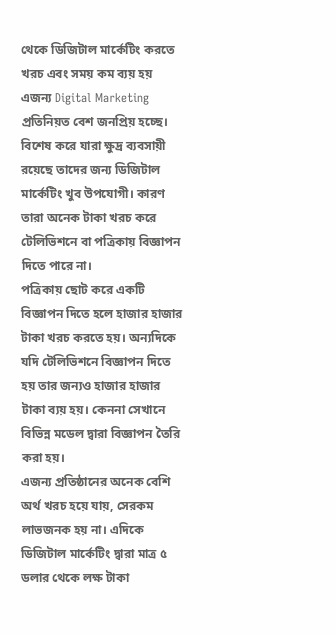থেকে ডিজিটাল মার্কেটিং করতে খরচ এবং সময় কম ব্যয় হয় এজন্য Digital Marketing প্রতিনিয়ত বেশ জনপ্রিয় হচ্ছে। বিশেষ করে যারা ক্ষুদ্র ব্যবসায়ী রয়েছে তাদের জন্য ডিজিটাল মার্কেটিং খুব উপযোগী। কারণ তারা অনেক টাকা খরচ করে টেলিভিশনে বা পত্রিকায় বিজ্ঞাপন দিতে পারে না।
পত্রিকায় ছোট করে একটি বিজ্ঞাপন দিতে হলে হাজার হাজার টাকা খরচ করতে হয়। অন্যদিকে যদি টেলিভিশনে বিজ্ঞাপন দিতে হয় তার জন্যও হাজার হাজার টাকা ব্যয় হয়। কেননা সেখানে বিভিন্ন মডেল দ্বারা বিজ্ঞাপন তৈরি করা হয়।
এজন্য প্রতিষ্ঠানের অনেক বেশি অর্থ খরচ হয়ে যায়, সেরকম লাভজনক হয় না। এদিকে ডিজিটাল মার্কেটিং দ্বারা মাত্র ৫ ডলার থেকে লক্ষ টাকা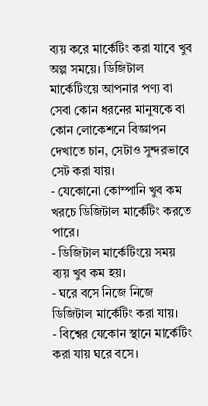ব্যয় করে মার্কেটিং করা যাবে খুব অল্প সময়ে। ডিজিটাল মার্কেটিংয়ে আপনার পণ্য বা সেবা কোন ধরনের মানুষকে বা কোন লোকেশনে বিজ্ঞাপন দেখাতে চান, সেটাও সুন্দরভাবে সেট করা যায়।
- যেকোনো কোম্পানি খুব কম খরচে ডিজিটাল মার্কেটিং করতে পারে।
- ডিজিটাল মার্কেটিংয়ে সময় ব্যয় খুব কম হয়।
- ঘরে বসে নিজে নিজে ডিজিটাল মার্কেটিং করা যায়।
- বিশ্বের যেকোন স্থানে মার্কেটিং করা যায় ঘরে বসে।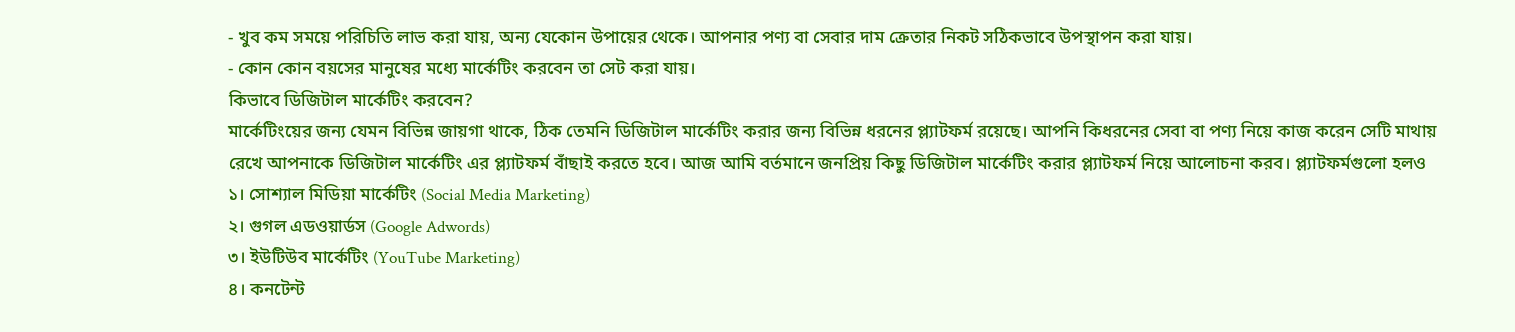- খুব কম সময়ে পরিচিতি লাভ করা যায়, অন্য যেকোন উপায়ের থেকে। আপনার পণ্য বা সেবার দাম ক্রেতার নিকট সঠিকভাবে উপস্থাপন করা যায়।
- কোন কোন বয়সের মানুষের মধ্যে মার্কেটিং করবেন তা সেট করা যায়।
কিভাবে ডিজিটাল মার্কেটিং করবেন?
মার্কেটিংয়ের জন্য যেমন বিভিন্ন জায়গা থাকে, ঠিক তেমনি ডিজিটাল মার্কেটিং করার জন্য বিভিন্ন ধরনের প্ল্যাটফর্ম রয়েছে। আপনি কিধরনের সেবা বা পণ্য নিয়ে কাজ করেন সেটি মাথায় রেখে আপনাকে ডিজিটাল মার্কেটিং এর প্ল্যাটফর্ম বাঁছাই করতে হবে। আজ আমি বর্তমানে জনপ্রিয় কিছু ডিজিটাল মার্কেটিং করার প্ল্যাটফর্ম নিয়ে আলোচনা করব। প্ল্যাটফর্মগুলো হলও
১। সোশ্যাল মিডিয়া মার্কেটিং (Social Media Marketing)
২। গুগল এডওয়ার্ডস (Google Adwords)
৩। ইউটিউব মার্কেটিং (YouTube Marketing)
৪। কনটেন্ট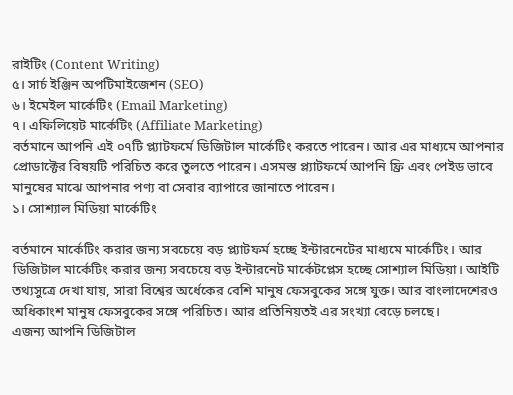রাইটিং (Content Writing)
৫। সার্চ ইঞ্জিন অপটিমাইজেশন (SEO)
৬। ইমেইল মার্কেটিং (Email Marketing)
৭। এফিলিয়েট মার্কেটিং (Affiliate Marketing)
বর্তমানে আপনি এই ০৭টি প্ল্যাটফর্মে ডিজিটাল মার্কেটিং করতে পারেন। আর এর মাধ্যমে আপনার প্রোডাক্টের বিষয়টি পরিচিত করে তুলতে পারেন। এসমস্ত প্ল্যাটফর্মে আপনি ফ্রি এবং পেইড ভাবে মানুষের মাঝে আপনার পণ্য বা সেবার ব্যাপারে জানাতে পারেন।
১। সোশ্যাল মিডিয়া মার্কেটিং

বর্তমানে মার্কেটিং করার জন্য সবচেয়ে বড় প্ল্যাটফর্ম হচ্ছে ইন্টারনেটের মাধ্যমে মার্কেটিং। আর ডিজিটাল মার্কেটিং করার জন্য সবচেয়ে বড় ইন্টারনেট মার্কেটপ্লেস হচ্ছে সোশ্যাল মিডিয়া। আইটি তথ্যসুত্রে দেখা যায়, সারা বিশ্বের অর্ধেকের বেশি মানুষ ফেসবুকের সঙ্গে যুক্ত। আর বাংলাদেশেরও অধিকাংশ মানুষ ফেসবুকের সঙ্গে পরিচিত। আর প্রতিনিয়তই এর সংখ্যা বেড়ে চলছে।
এজন্য আপনি ডিজিটাল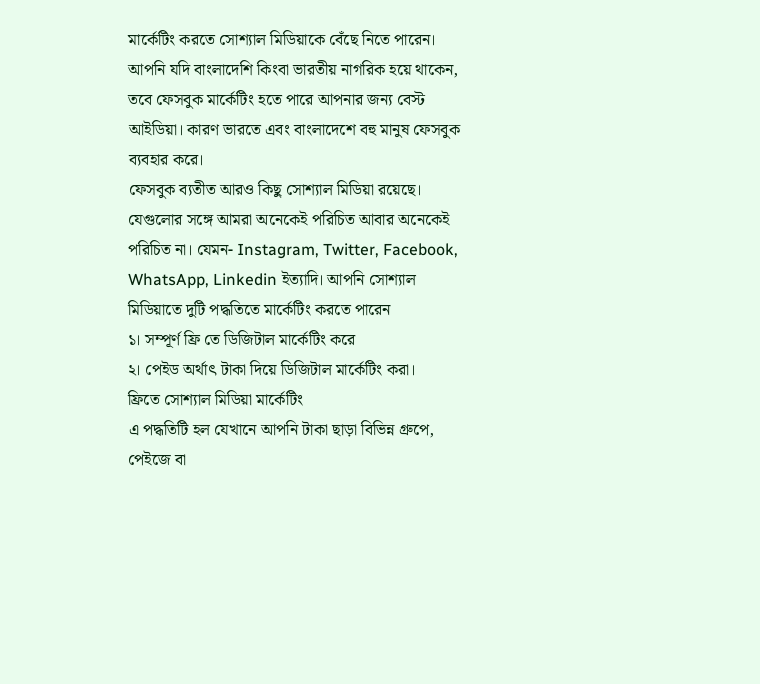মার্কেটিং করতে সোশ্যাল মিডিয়াকে বেঁছে নিতে পারেন। আপনি যদি বাংলাদেশি কিংবা ভারতীয় নাগরিক হয়ে থাকেন, তবে ফেসবুক মার্কেটিং হতে পারে আপনার জন্য বেস্ট আইডিয়া। কারণ ভারতে এবং বাংলাদেশে বহু মানুষ ফেসবুক ব্যবহার করে।
ফেসবুক ব্যতীত আরও কিছু সোশ্যাল মিডিয়া রয়েছে। যেগুলোর সঙ্গে আমরা অনেকেই পরিচিত আবার অনেকেই পরিচিত না। যেমন- Instagram, Twitter, Facebook, WhatsApp, Linkedin ইত্যাদি। আপনি সোশ্যাল মিডিয়াতে দুটি পদ্ধতিতে মার্কেটিং করতে পারেন
১। সম্পূর্ণ ফ্রি তে ডিজিটাল মার্কেটিং করে
২। পেইড অর্থাৎ টাকা দিয়ে ডিজিটাল মার্কেটিং করা।
ফ্রিতে সোশ্যাল মিডিয়া মার্কেটিং
এ পদ্ধতিটি হল যেখানে আপনি টাকা ছাড়া বিভিন্ন গ্রুপে, পেইজে বা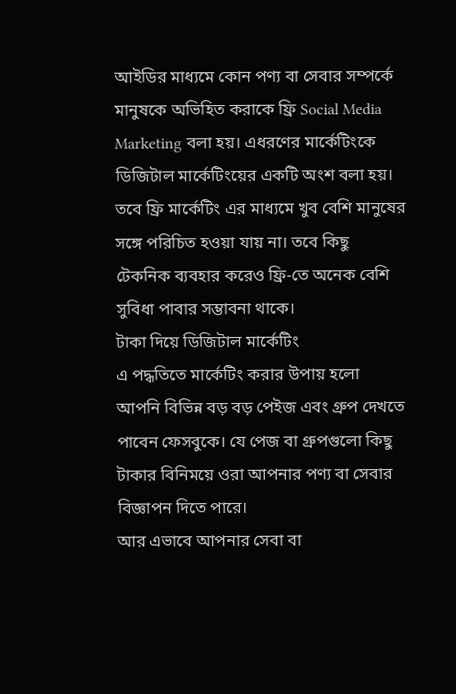আইডির মাধ্যমে কোন পণ্য বা সেবার সম্পর্কে মানুষকে অভিহিত করাকে ফ্রি Social Media Marketing বলা হয়। এধরণের মার্কেটিংকে ডিজিটাল মার্কেটিংয়ের একটি অংশ বলা হয়। তবে ফ্রি মার্কেটিং এর মাধ্যমে খুব বেশি মানুষের সঙ্গে পরিচিত হওয়া যায় না। তবে কিছু টেকনিক ব্যবহার করেও ফ্রি-তে অনেক বেশি সুবিধা পাবার সম্ভাবনা থাকে।
টাকা দিয়ে ডিজিটাল মার্কেটিং
এ পদ্ধতিতে মার্কেটিং করার উপায় হলো আপনি বিভিন্ন বড় বড় পেইজ এবং গ্রুপ দেখতে পাবেন ফেসবুকে। যে পেজ বা গ্রুপগুলো কিছু টাকার বিনিময়ে ওরা আপনার পণ্য বা সেবার বিজ্ঞাপন দিতে পারে।
আর এভাবে আপনার সেবা বা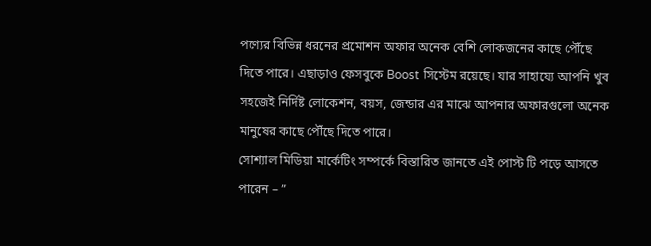পণ্যের বিভিন্ন ধরনের প্রমোশন অফার অনেক বেশি লোকজনের কাছে পৌঁছে দিতে পারে। এছাড়াও ফেসবুকে Boost সিস্টেম রয়েছে। যার সাহায্যে আপনি খুব সহজেই নির্দিষ্ট লোকেশন, বয়স, জেন্ডার এর মাঝে আপনার অফারগুলো অনেক মানুষের কাছে পৌঁছে দিতে পারে।
সোশ্যাল মিডিয়া মার্কেটিং সম্পর্কে বিস্তারিত জানতে এই পোস্ট টি পড়ে আসতে পারেন – ”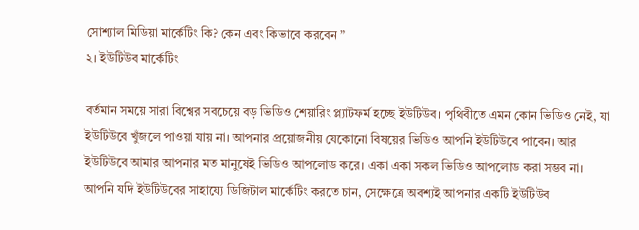সোশ্যাল মিডিয়া মার্কেটিং কি? কেন এবং কিভাবে করবেন ”
২। ইউটিউব মার্কেটিং

বর্তমান সময়ে সারা বিশ্বের সবচেয়ে বড় ভিডিও শেয়ারিং প্ল্যাটফর্ম হচ্ছে ইউটিউব। পৃথিবীতে এমন কোন ভিডিও নেই, যা ইউটিউবে খুঁজলে পাওয়া যায় না। আপনার প্রয়োজনীয় যেকোনো বিষয়ের ভিডিও আপনি ইউটিউবে পাবেন। আর ইউটিউবে আমার আপনার মত মানুষেই ভিডিও আপলোড করে। একা একা সকল ভিডিও আপলোড করা সম্ভব না।
আপনি যদি ইউটিউবের সাহায্যে ডিজিটাল মার্কেটিং করতে চান, সেক্ষেত্রে অবশ্যই আপনার একটি ইউটিউব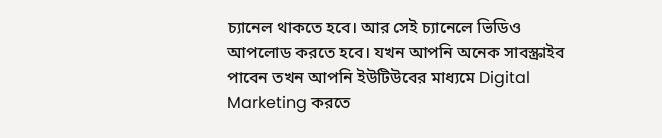চ্যানেল থাকতে হবে। আর সেই চ্যানেলে ভিডিও আপলোড করতে হবে। যখন আপনি অনেক সাবস্ক্রাইব পাবেন তখন আপনি ইউটিউবের মাধ্যমে Digital Marketing করতে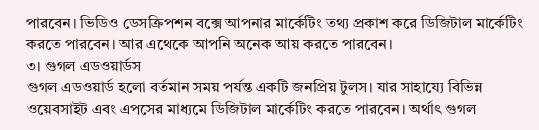পারবেন। ভিডিও ডেসক্রিপশন বক্সে আপনার মার্কেটিং তথ্য প্রকাশ করে ডিজিটাল মার্কেটিং করতে পারবেন। আর এথেকে আপনি অনেক আয় করতে পারবেন।
৩। গুগল এডওয়ার্ডস
গুগল এডওয়ার্ড হলো বর্তমান সময় পর্যন্ত একটি জনপ্রিয় টুলস। যার সাহায্যে বিভিন্ন ওয়েবসাইট এবং এপসের মাধ্যমে ডিজিটাল মার্কেটিং করতে পারবেন। অর্থাৎ গুগল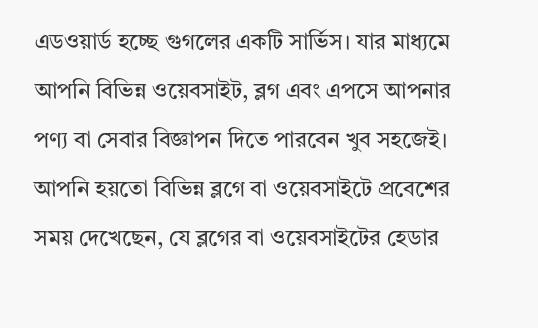এডওয়ার্ড হচ্ছে গুগলের একটি সার্ভিস। যার মাধ্যমে আপনি বিভিন্ন ওয়েবসাইট, ব্লগ এবং এপসে আপনার পণ্য বা সেবার বিজ্ঞাপন দিতে পারবেন খুব সহজেই।
আপনি হয়তো বিভিন্ন ব্লগে বা ওয়েবসাইটে প্রবেশের সময় দেখেছেন, যে ব্লগের বা ওয়েবসাইটের হেডার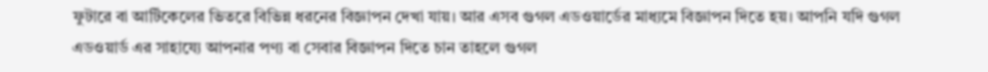ফুটারে বা আর্টিকেলের ভিতরে বিভিন্ন ধরনের বিজ্ঞাপন দেখা যায়। আর এসব গুগল এডওয়ার্ডের মাধ্যমে বিজ্ঞাপন দিতে হয়। আপনি যদি গুগল এডওয়ার্ড এর সাহায্যে আপনার পণ্য বা সেবার বিজ্ঞাপন দিতে চান তাহলে গুগল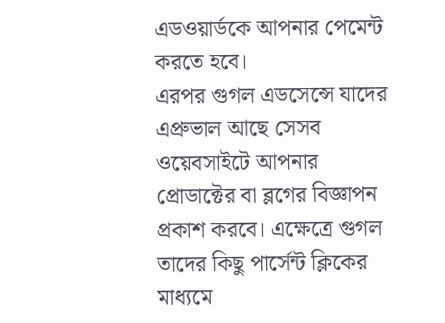এডওয়ার্ডকে আপনার পেমেন্ট করতে হবে।
এরপর গুগল এডসেন্সে যাদের এপ্রুভাল আছে সেসব ওয়েবসাইটে আপনার প্রোডাক্টের বা ব্লগের বিজ্ঞাপন প্রকাশ করবে। এক্ষেত্রে গুগল তাদের কিছু পার্সেন্ট ক্লিকের মাধ্যমে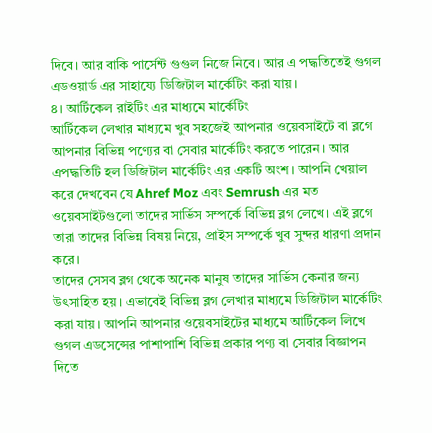দিবে। আর বাকি পার্সেন্ট গুগুল নিজে নিবে। আর এ পদ্ধতিতেই গুগল এডওয়ার্ড এর সাহায্যে ডিজিটাল মার্কেটিং করা যায়।
৪। আর্টিকেল রাইটিং এর মাধ্যমে মার্কেটিং
আর্টিকেল লেখার মাধ্যমে খুব সহজেই আপনার ওয়েবসাইটে বা ব্লগে আপনার বিভিন্ন পণ্যের বা সেবার মার্কেটিং করতে পারেন। আর এপদ্ধতিটি হল ডিজিটাল মার্কেটিং এর একটি অংশ। আপনি খেয়াল করে দেখবেন যে Ahref Moz এবং Semrush এর মত ওয়েবসাইটগুলো তাদের সার্ভিস সম্পর্কে বিভিন্ন ব্লগ লেখে। এই ব্লগে তারা তাদের বিভিন্ন বিষয় নিয়ে, প্রাইস সম্পর্কে খুব সুন্দর ধারণা প্রদান করে।
তাদের সেসব ব্লগ থেকে অনেক মানুষ তাদের সার্ভিস কেনার জন্য উৎসাহিত হয়। এভাবেই বিভিন্ন ব্লগ লেখার মাধ্যমে ডিজিটাল মার্কেটিং করা যায়। আপনি আপনার ওয়েবসাইটের মাধ্যমে আর্টিকেল লিখে গুগল এডসেন্সের পাশাপাশি বিভিন্ন প্রকার পণ্য বা সেবার বিজ্ঞাপন দিতে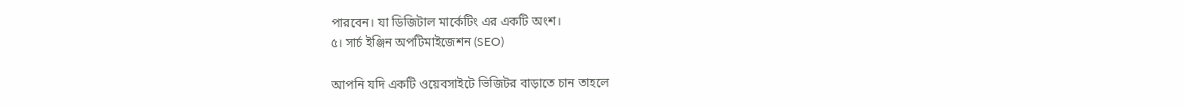পারবেন। যা ডিজিটাল মার্কেটিং এর একটি অংশ।
৫। সার্চ ইঞ্জিন অপটিমাইজেশন (SEO)

আপনি যদি একটি ওয়েবসাইটে ভিজিটর বাড়াতে চান তাহলে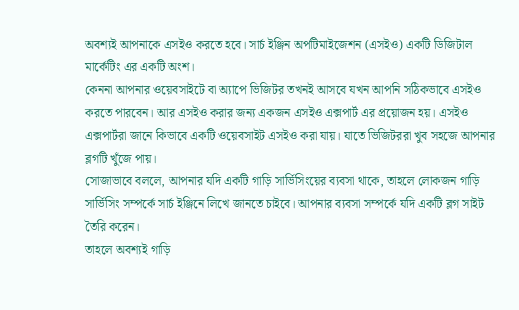অবশ্যই আপনাকে এসইও করতে হবে। সার্চ ইঞ্জিন অপটিমাইজেশন (এসইও) একটি ডিজিটাল মার্কেটিং এর একটি অংশ।
কেননা আপনার ওয়েবসাইটে বা অ্যাপে ভিজিটর তখনই আসবে যখন আপনি সঠিকভাবে এসইও করতে পারবেন। আর এসইও করার জন্য একজন এসইও এক্সপার্ট এর প্রয়োজন হয়। এসইও এক্সপার্টরা জানে কিভাবে একটি ওয়েবসাইট এসইও করা যায়। যাতে ভিজিটররা খুব সহজে আপনার ব্লগটি খুঁজে পায়।
সোজাভাবে বললে, আপনার যদি একটি গাড়ি সার্ভিসিংয়ের ব্যবসা থাকে, তাহলে লোকজন গাড়ি সার্ভিসিং সম্পর্কে সার্চ ইঞ্জিনে লিখে জানতে চাইবে। আপনার ব্যবসা সম্পর্কে যদি একটি ব্লগ সাইট তৈরি করেন।
তাহলে অবশ্যই গাড়ি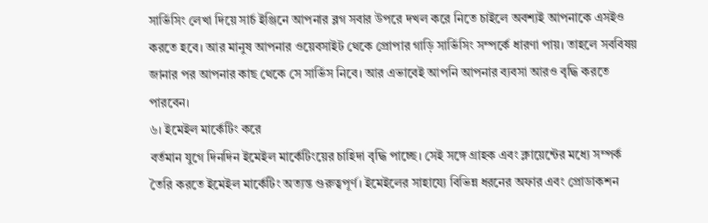সার্ভিসিং লেখা দিয়ে সার্চ ইঞ্জিনে আপনার ব্লগ সবার উপরে দখল করে নিতে চাইলে অবশ্যই আপনাকে এসইও করতে হবে। আর মানুষ আপনার ওয়েবসাইট থেকে প্রোপার গাড়ি সার্ভিসিং সম্পর্কে ধারণা পায়। তাহলে সববিষয় জানার পর আপনার কাছ থেকে সে সার্ভিস নিবে। আর এভাবেই আপনি আপনার ব্যবসা আরও বৃদ্ধি করতে পারবেন।
৬। ইমেইল মার্কেটিং করে
বর্তমান যুগে দিনদিন ইমেইল মার্কেটিংয়ের চাহিদা বৃদ্ধি পাচ্ছে। সেই সঙ্গে গ্রাহক এবং ক্লায়েন্টের মধ্যে সম্পর্ক তৈরি করতে ইমেইল মার্কেটিং অত্যন্ত গুরুত্বপূর্ণ। ইমেইলের সাহায্যে বিভিন্ন ধরনের অফার এবং প্রোডাকশন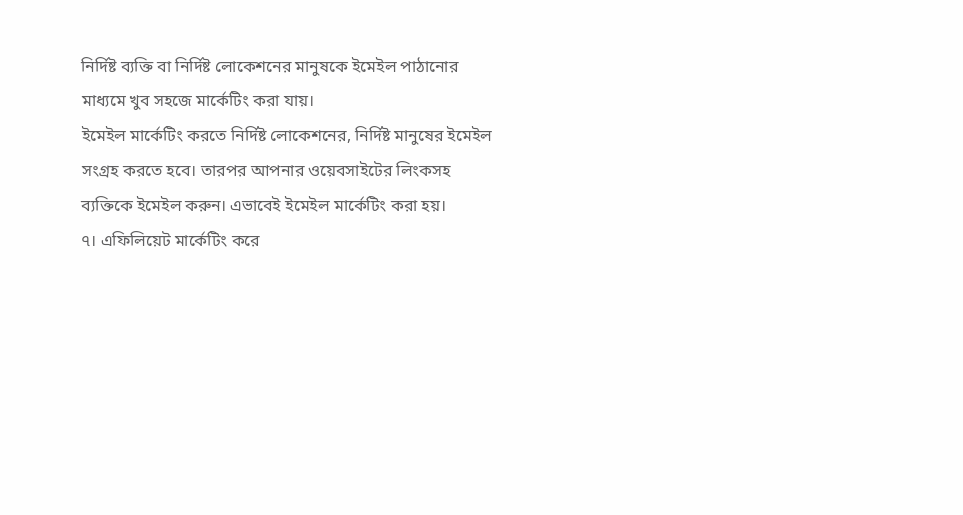নির্দিষ্ট ব্যক্তি বা নির্দিষ্ট লোকেশনের মানুষকে ইমেইল পাঠানোর মাধ্যমে খুব সহজে মার্কেটিং করা যায়।
ইমেইল মার্কেটিং করতে নির্দিষ্ট লোকেশনের, নির্দিষ্ট মানুষের ইমেইল সংগ্রহ করতে হবে। তারপর আপনার ওয়েবসাইটের লিংকসহ ব্যক্তিকে ইমেইল করুন। এভাবেই ইমেইল মার্কেটিং করা হয়।
৭। এফিলিয়েট মার্কেটিং করে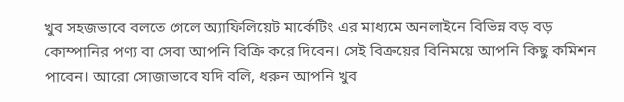খুব সহজভাবে বলতে গেলে অ্যাফিলিয়েট মার্কেটিং এর মাধ্যমে অনলাইনে বিভিন্ন বড় বড় কোম্পানির পণ্য বা সেবা আপনি বিক্রি করে দিবেন। সেই বিক্রয়ের বিনিময়ে আপনি কিছু কমিশন পাবেন। আরো সোজাভাবে যদি বলি, ধরুন আপনি খুব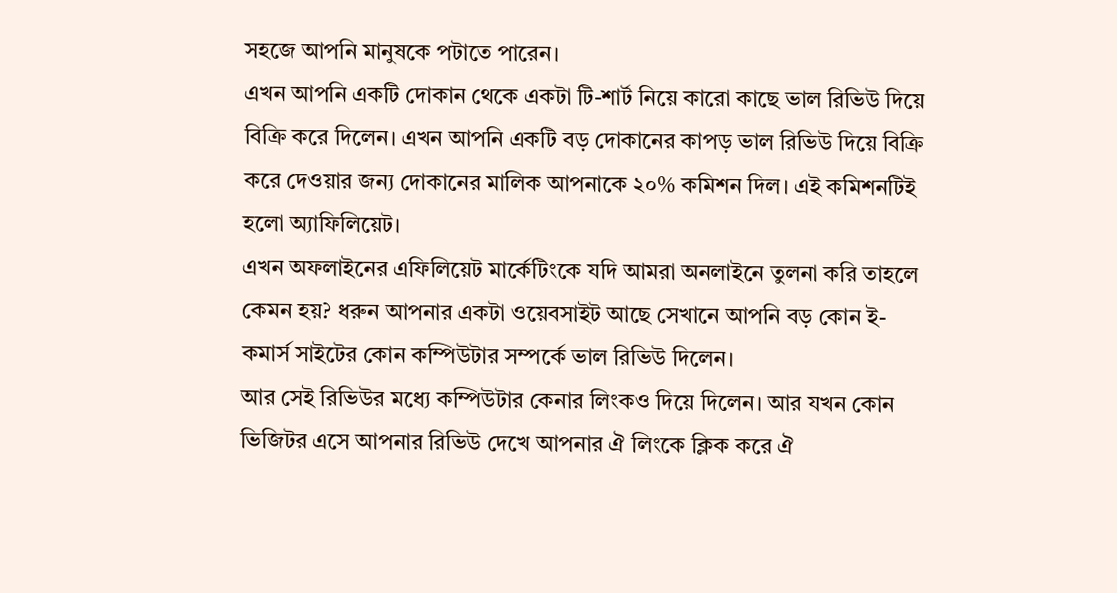সহজে আপনি মানুষকে পটাতে পারেন।
এখন আপনি একটি দোকান থেকে একটা টি-শার্ট নিয়ে কারো কাছে ভাল রিভিউ দিয়ে বিক্রি করে দিলেন। এখন আপনি একটি বড় দোকানের কাপড় ভাল রিভিউ দিয়ে বিক্রি করে দেওয়ার জন্য দোকানের মালিক আপনাকে ২০% কমিশন দিল। এই কমিশনটিই হলো অ্যাফিলিয়েট।
এখন অফলাইনের এফিলিয়েট মার্কেটিংকে যদি আমরা অনলাইনে তুলনা করি তাহলে কেমন হয়? ধরুন আপনার একটা ওয়েবসাইট আছে সেখানে আপনি বড় কোন ই-কমার্স সাইটের কোন কম্পিউটার সম্পর্কে ভাল রিভিউ দিলেন।
আর সেই রিভিউর মধ্যে কম্পিউটার কেনার লিংকও দিয়ে দিলেন। আর যখন কোন ভিজিটর এসে আপনার রিভিউ দেখে আপনার ঐ লিংকে ক্লিক করে ঐ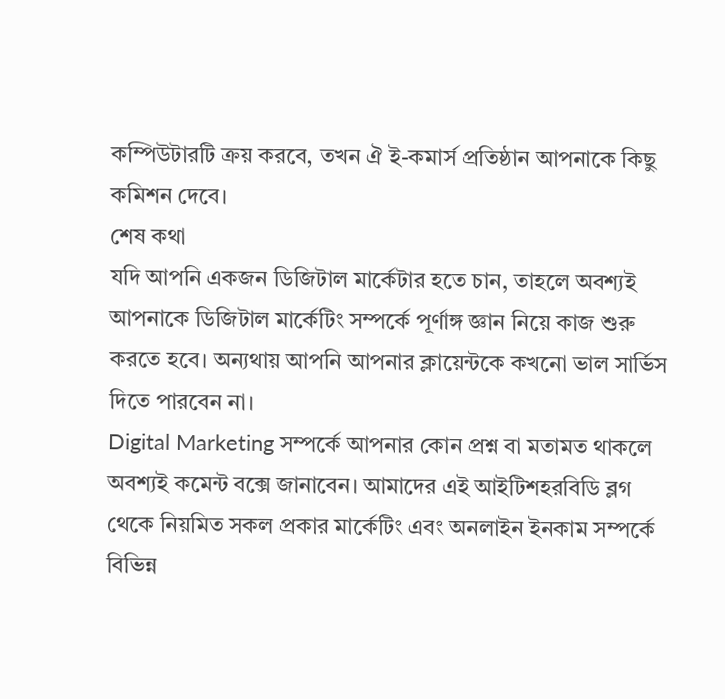কম্পিউটারটি ক্রয় করবে, তখন ঐ ই-কমার্স প্রতিষ্ঠান আপনাকে কিছু কমিশন দেবে।
শেষ কথা
যদি আপনি একজন ডিজিটাল মার্কেটার হতে চান, তাহলে অবশ্যই আপনাকে ডিজিটাল মার্কেটিং সম্পর্কে পূর্ণাঙ্গ জ্ঞান নিয়ে কাজ শুরু করতে হবে। অন্যথায় আপনি আপনার ক্লায়েন্টকে কখনো ভাল সার্ভিস দিতে পারবেন না।
Digital Marketing সম্পর্কে আপনার কোন প্রশ্ন বা মতামত থাকলে অবশ্যই কমেন্ট বক্সে জানাবেন। আমাদের এই আইটিশহরবিডি ব্লগ থেকে নিয়মিত সকল প্রকার মার্কেটিং এবং অনলাইন ইনকাম সম্পর্কে বিভিন্ন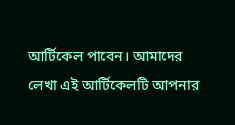আর্টিকেল পাবেন। আমাদের লেখা এই আর্টিকেলটি আপনার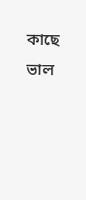কাছে ভাল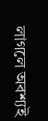লাগলে অবশ্যই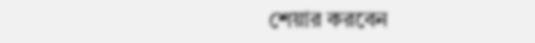শেয়ার করবেন